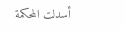أسدلت المحكمة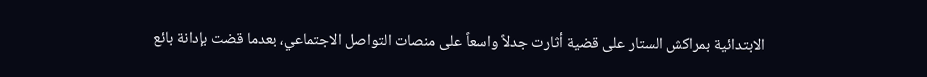الابتدائية بمراكش الستار على قضية أثارت جدلاً واسعاً على منصات التواصل الاجتماعي، بعدما قضت بإدانة بائع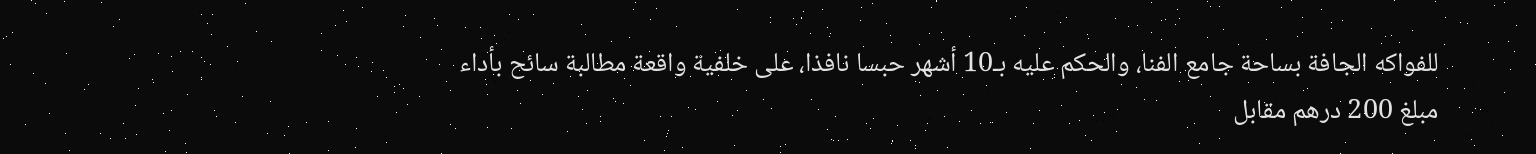للفواكه الجافة بساحة جامع الفنا، والحكم عليه بـ10 أشهر حبسا نافذا، على خلفية واقعة مطالبة سائح بأداء مبلغ 200 درهم مقابل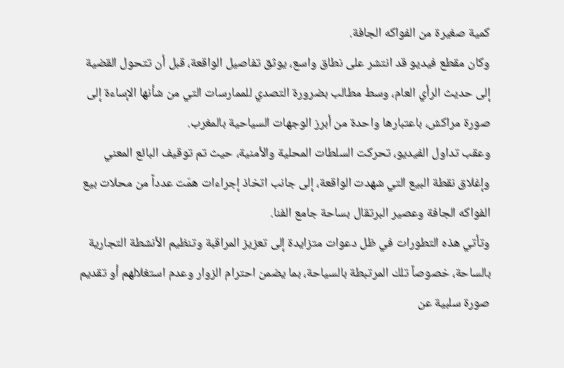كمية صغيرة من الفواكه الجافة.
وكان مقطع فيديو قد انتشر على نطاق واسع، يوثق تفاصيل الواقعة، قبل أن تتحول القضية إلى حديث الرأي العام، وسط مطالب بضرورة التصدي للممارسات التي من شأنها الإساءة إلى صورة مراكش، باعتبارها واحدة من أبرز الوجهات السياحية بالمغرب.
وعقب تداول الفيديو، تحركت السلطات المحلية والأمنية، حيث تم توقيف البائع المعني وإغلاق نقطة البيع التي شهدت الواقعة، إلى جانب اتخاذ إجراءات همّت عدداً من محلات بيع الفواكه الجافة وعصير البرتقال بساحة جامع الفنا.
وتأتي هذه التطورات في ظل دعوات متزايدة إلى تعزيز المراقبة وتنظيم الأنشطة التجارية بالساحة، خصوصاً تلك المرتبطة بالسياحة، بما يضمن احترام الزوار وعدم استغلالهم أو تقديم صورة سلبية عن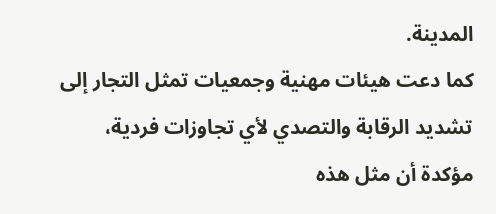المدينة.
كما دعت هيئات مهنية وجمعيات تمثل التجار إلى تشديد الرقابة والتصدي لأي تجاوزات فردية، مؤكدة أن مثل هذه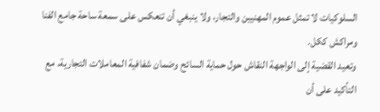السلوكيات لا تمثل عموم المهنيين والتجار، ولا ينبغي أن تنعكس على سمعة ساحة جامع الفنا ومراكش ككل.
وتعيد القضية إلى الواجهة النقاش حول حماية السائح وضمان شفافية المعاملات التجارية، مع التأكيد على أن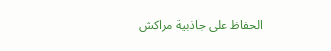الحفاظ على جاذبية مراكش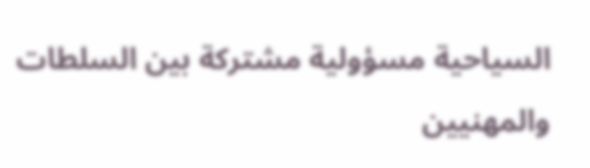السياحية مسؤولية مشتركة بين السلطات والمهنيين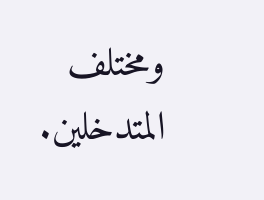ومختلف المتدخلين.